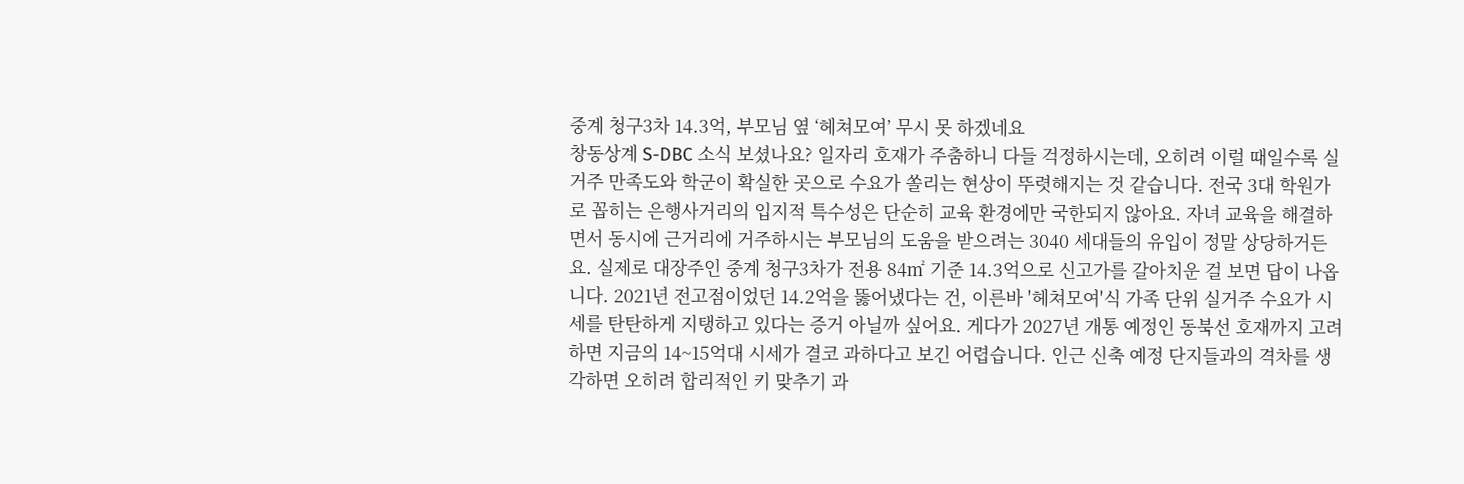중계 청구3차 14.3억, 부모님 옆 ‘헤쳐모여’ 무시 못 하겠네요
창동상계 S-DBC 소식 보셨나요? 일자리 호재가 주춤하니 다들 걱정하시는데, 오히려 이럴 때일수록 실거주 만족도와 학군이 확실한 곳으로 수요가 쏠리는 현상이 뚜렷해지는 것 같습니다. 전국 3대 학원가로 꼽히는 은행사거리의 입지적 특수성은 단순히 교육 환경에만 국한되지 않아요. 자녀 교육을 해결하면서 동시에 근거리에 거주하시는 부모님의 도움을 받으려는 3040 세대들의 유입이 정말 상당하거든요. 실제로 대장주인 중계 청구3차가 전용 84㎡ 기준 14.3억으로 신고가를 갈아치운 걸 보면 답이 나옵니다. 2021년 전고점이었던 14.2억을 뚫어냈다는 건, 이른바 '헤쳐모여'식 가족 단위 실거주 수요가 시세를 탄탄하게 지탱하고 있다는 증거 아닐까 싶어요. 게다가 2027년 개통 예정인 동북선 호재까지 고려하면 지금의 14~15억대 시세가 결코 과하다고 보긴 어렵습니다. 인근 신축 예정 단지들과의 격차를 생각하면 오히려 합리적인 키 맞추기 과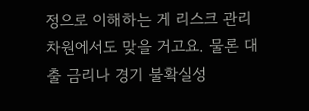정으로 이해하는 게 리스크 관리 차원에서도 맞을 거고요. 물론 대출 금리나 경기 불확실성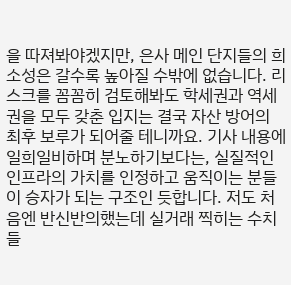을 따져봐야겠지만, 은사 메인 단지들의 희소성은 갈수록 높아질 수밖에 없습니다. 리스크를 꼼꼼히 검토해봐도 학세권과 역세권을 모두 갖춘 입지는 결국 자산 방어의 최후 보루가 되어줄 테니까요. 기사 내용에 일희일비하며 분노하기보다는, 실질적인 인프라의 가치를 인정하고 움직이는 분들이 승자가 되는 구조인 듯합니다. 저도 처음엔 반신반의했는데 실거래 찍히는 수치들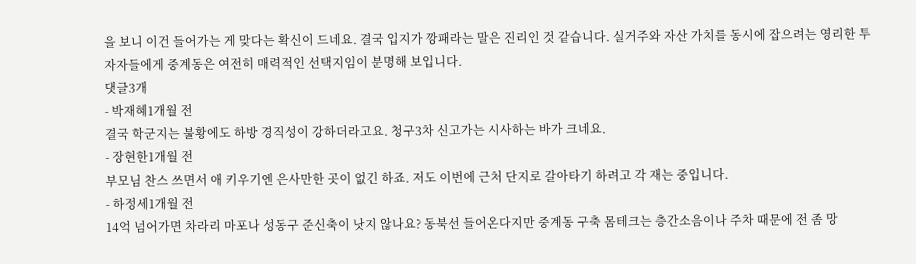을 보니 이건 들어가는 게 맞다는 확신이 드네요. 결국 입지가 깡패라는 말은 진리인 것 같습니다. 실거주와 자산 가치를 동시에 잡으려는 영리한 투자자들에게 중계동은 여전히 매력적인 선택지임이 분명해 보입니다.
댓글3개
- 박재혜1개월 전
결국 학군지는 불황에도 하방 경직성이 강하더라고요. 청구3차 신고가는 시사하는 바가 크네요.
- 장현한1개월 전
부모님 찬스 쓰면서 애 키우기엔 은사만한 곳이 없긴 하죠. 저도 이번에 근처 단지로 갈아타기 하려고 각 재는 중입니다.
- 하정세1개월 전
14억 넘어가면 차라리 마포나 성동구 준신축이 낫지 않나요? 동북선 들어온다지만 중계동 구축 몸테크는 층간소음이나 주차 때문에 전 좀 망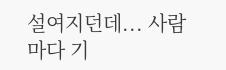설여지던데... 사람마다 기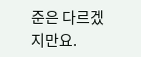준은 다르겠지만요.